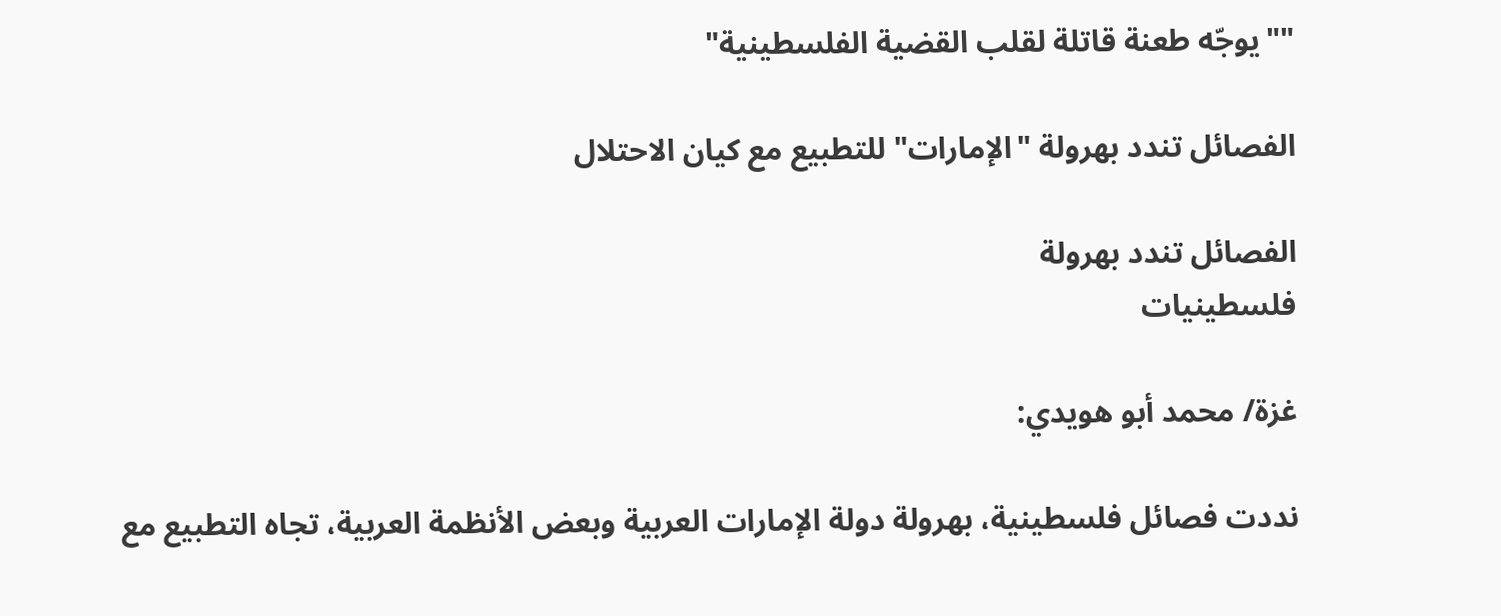""يوجّه طعنة قاتلة لقلب القضية الفلسطينية"

الفصائل تندد بهرولة "الإمارات" للتطبيع مع كيان الاحتلال

الفصائل تندد بهرولة
فلسطينيات

غزة/ محمد أبو هويدي:

نددت فصائل فلسطينية، بهرولة دولة الإمارات العربية وبعض الأنظمة العربية، تجاه التطبيع مع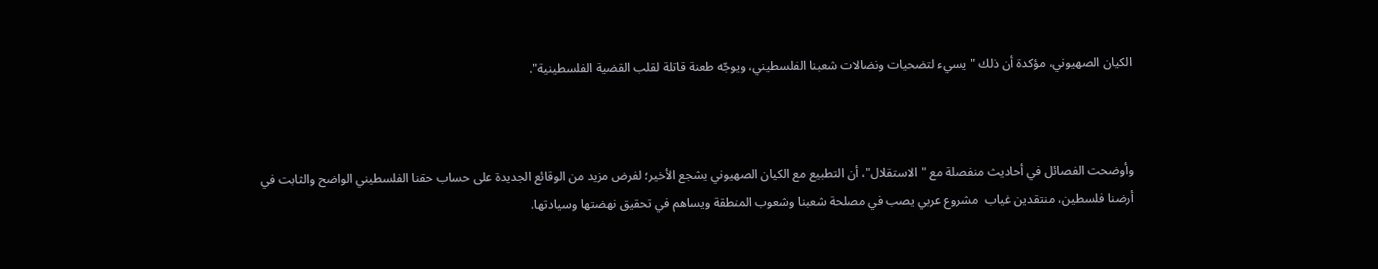الكيان الصهيوني، مؤكدة أن ذلك "يسيء لتضحيات ونضالات شعبنا الفلسطيني، ويوجّه طعنة قاتلة لقلب القضية الفلسطينية".



وأوضحت الفصائل في أحاديث منفصلة مع "الاستقلال"، أن التطبيع مع الكيان الصهيوني يشجع الأخير؛ لفرض مزيد من الوقائع الجديدة على حساب حقنا الفلسطيني الواضح والثابت في أرضنا فلسطين، منتقدين غياب  مشروع عربي يصب في مصلحة شعبنا وشعوب المنطقة ويساهم في تحقيق نهضتها وسيادتها.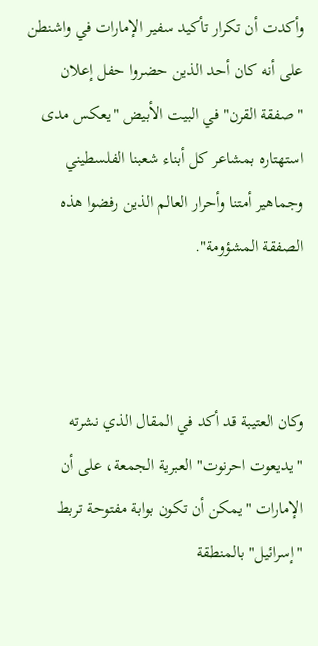وأكدت أن تكرار تأكيد سفير الإمارات في واشنطن على أنه كان أحد الذين حضروا حفل إعلان "صفقة القرن" في البيت الأبيض "يعكس مدى استهتاره بمشاعر كل أبناء شعبنا الفلسطيني وجماهير أمتنا وأحرار العالم الذين رفضوا هذه الصفقة المشؤومة".



وكان العتيبة قد أكد في المقال الذي نشرته "يديعوت احرنوت" العبرية الجمعة، على أن الإمارات "يمكن أن تكون بوابة مفتوحة تربط "إسرائيل" بالمنطقة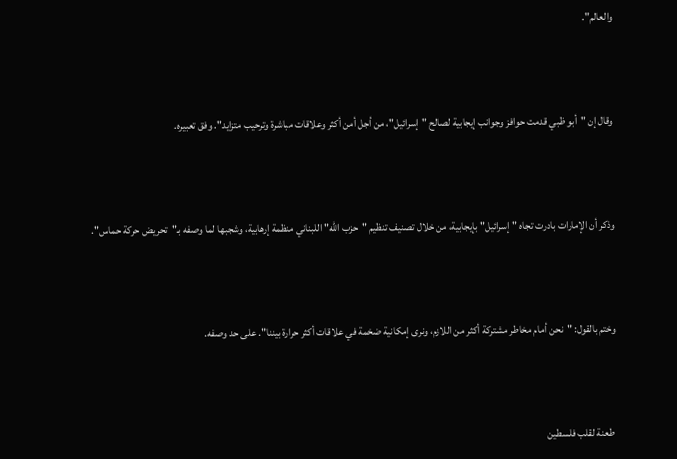والعالم".



وقال إن "أبو ظبي قدمت حوافز وجوانب إيجابية لصالح "إسرائيل"، من أجل أمن أكثر وعلاقات مباشرة وترحيب متزايد". وفق تعبيره.



وذكر أن الإمارات بادرت تجاه "إسرائيل" بإيجابية، من خلال تصنيف تنظيم "حزب الله" اللبناني منظمة إرهابية، وشجبها لما وصفه بـ"تحريض حركة حماس".



وختم بالقول: "نحن أمام مخاطر مشتركة أكثر من اللازم، ونرى إمكانية ضخمة في علاقات أكثر حرارة بيننا". على حد وصفه.



 طعنة لقلب فلسطين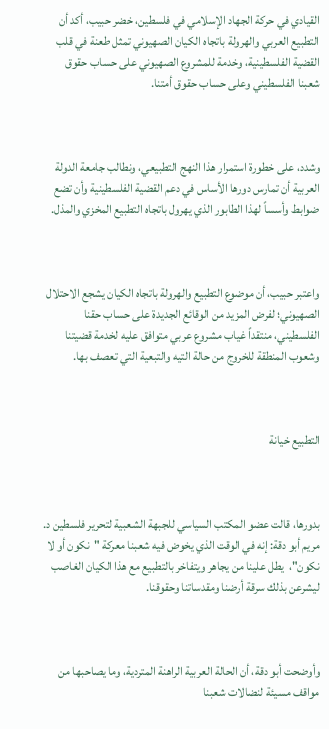القيادي في حركة الجهاد الإسلامي في فلسطين، خضر حبيب، أكد أن التطبيع العربي والهرولة باتجاه الكيان الصهيوني تمثل طعنة في قلب القضية الفلسطينية، وخدمة للمشروع الصهيوني على حساب حقوق شعبنا الفلسطيني وعلى حساب حقوق أمتنا.



وشدد، على خطورة استمرار هذا النهج التطبيعي، ونطالب جامعة الدولة العربية أن تمارس دورها الأساس في دعم القضية الفلسطينية وأن تضع ضوابط وأسساً لهذا الطابور الذي يهرول باتجاه التطبيع المخزي والمذل.



واعتبر حبيب، أن موضوع التطبيع والهرولة باتجاه الكيان يشجع الاحتلال الصهيوني؛ لفرض المزيد من الوقائع الجديدة على حساب حقنا الفلسطيني، منتقداً غياب مشروع عربي متوافق عليه لخدمة قضيتنا وشعوب المنطقة للخروج من حالة التيه والتبعية التي تعصف بها.



التطبيع خيانة



بدورها، قالت عضو المكتب السياسي للجبهة الشعبية لتحرير فلسطين د. مريم أبو دقة: إنه في الوقت الذي يخوض فيه شعبنا معركة "نكون أو لا نكون"،  يطل علينا من يجاهر ويتفاخر بالتطبيع مع هذا الكيان الغاصب ليشرعن بذلك سرقة أرضنا ومقدساتنا وحقوقنا.



وأوضحت أبو دقة، أن الحالة العربية الراهنة المتردية، وما يصاحبها من مواقف مسيئة لنضالات شعبنا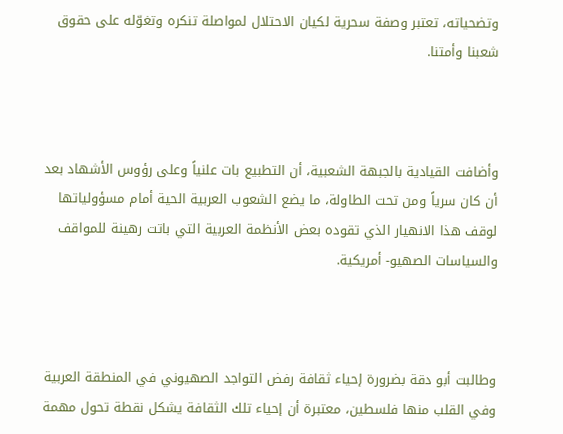وتضحياته، تعتبر وصفة سحرية لكيان الاحتلال لمواصلة تنكره وتغوّله على حقوق شعبنا وأمتنا.



وأضافت القيادية بالجبهة الشعبية، أن التطبيع بات علنياً وعلى رؤوس الأشهاد بعد أن كان سرياً ومن تحت الطاولة، ما يضع الشعوب العربية الحية أمام مسؤولياتها لوقف هذا الانهيار الذي تقوده بعض الأنظمة العربية التي باتت رهينة للمواقف والسياسات الصهيو- أمريكية.



وطالبت أبو دقة بضرورة إحياء ثقافة رفض التواجد الصهيوني في المنطقة العربية وفي القلب منها فلسطين، معتبرة أن إحياء تلك الثقافة يشكل نقطة تحول مهمة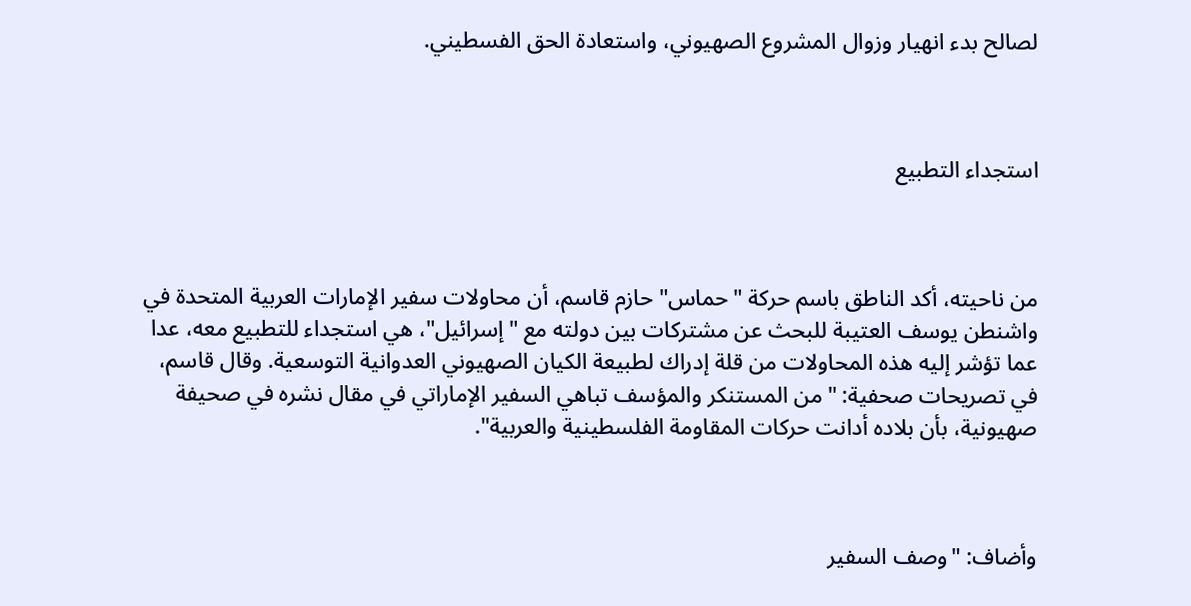لصالح بدء انهيار وزوال المشروع الصهيوني، واستعادة الحق الفسطيني.



استجداء التطبيع



من ناحيته، أكد الناطق باسم حركة "حماس" حازم قاسم، أن محاولات سفير الإمارات العربية المتحدة في واشنطن يوسف العتيبة للبحث عن مشتركات بين دولته مع "إسرائيل"، هي استجداء للتطبيع معه، عدا عما تؤشر إليه هذه المحاولات من قلة إدراك لطبيعة الكيان الصهيوني العدوانية التوسعية. وقال قاسم، في تصريحات صحفية: "من المستنكر والمؤسف تباهي السفير الإماراتي في مقال نشره في صحيفة صهيونية، بأن بلاده أدانت حركات المقاومة الفلسطينية والعربية".



وأضاف: "وصف السفير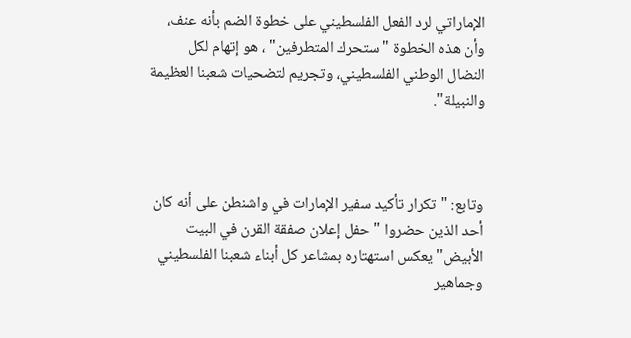الإماراتي لرد الفعل الفلسطيني على خطوة الضم بأنه عنف، وأن هذه الخطوة "ستحرك المتطرفين" ، هو إتهام لكل النضال الوطني الفلسطيني، وتجريم لتضحيات شعبنا العظيمة والنبيلة".



وتابع: "تكرار تأكيد سفير الإمارات في واشنطن على أنه كان أحد الذين حضروا "حفل إعلان صفقة القرن في البيت الأبيض" يعكس استهتاره بمشاعر كل أبناء شعبنا الفلسطيني وجماهير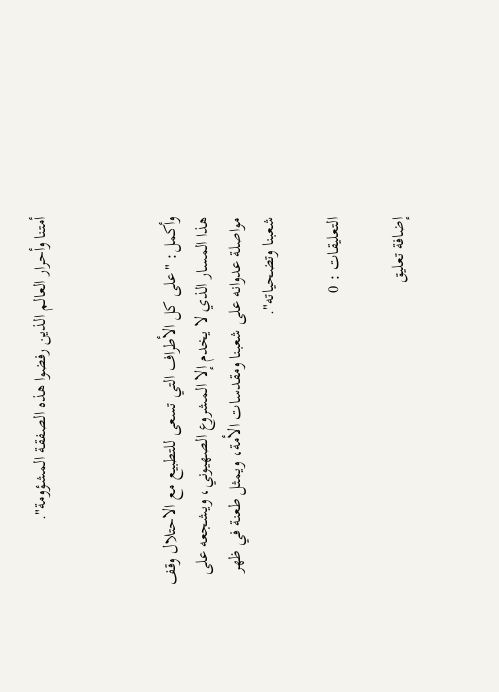أمتنا وأحرار العالم الذين رفضوا هذه الصفقة المشؤومة".



وأكمل: "على كل الأطراف التي تسعى للتطبيع مع الاحتلال وقف هذا المسار الذي لا يخدم إلا المشروع الصهيوني، ويشجعه على مواصلة عدوانه على شعبنا ومقدسات الأمة، ويمثل طعنة في ظهر شعبنا وتضحياته".

التعليقات : 0

إضافة تعليق